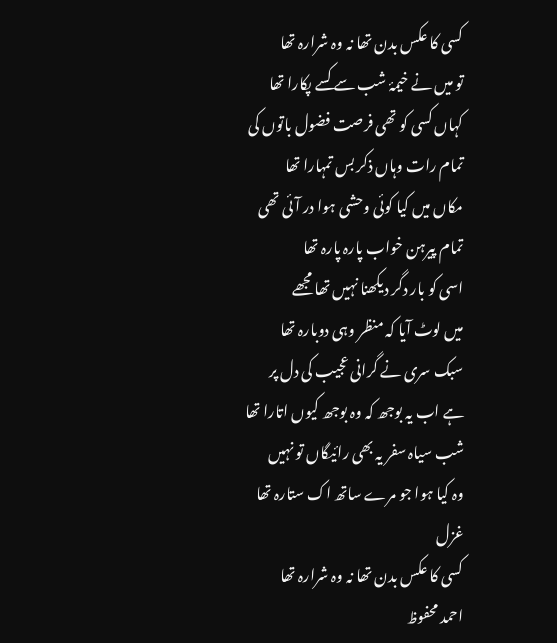کسی کا عکس بدن تھا نہ وہ شرارہ تھا
تو میں نے خیمۂ شب سے کسے پکارا تھا
کہاں کسی کو تھی فرصت فضول باتوں کی
تمام رات وہاں ذکر بس تمہارا تھا
مکاں میں کیا کوئی وحشی ہوا در آئی تھی
تمام پیرہن خواب پارہ پارہ تھا
اسی کو بار دگر دیکھنا نہیں تھا مجھے
میں لوٹ آیا کہ منظر وہی دوبارہ تھا
سبک سری نے گرانی عجیب کی دل پر
ہے اب یہ بوجھ کہ وہ بوجھ کیوں اتارا تھا
شب سیاہ سفر یہ بھی رائیگاں تو نہیں
وہ کیا ہوا جو مرے ساتھ اک ستارہ تھا
غزل
کسی کا عکس بدن تھا نہ وہ شرارہ تھا
احمد محفوظ